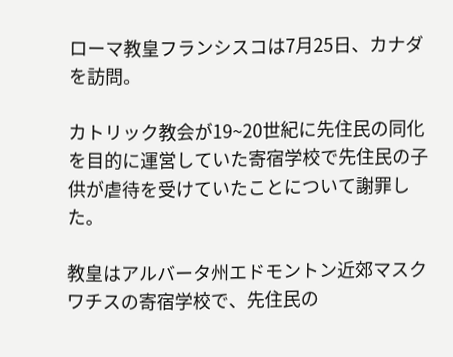ローマ教皇フランシスコは7月25日、カナダを訪問。

カトリック教会が19~20世紀に先住民の同化を目的に運営していた寄宿学校で先住民の子供が虐待を受けていたことについて謝罪した。

教皇はアルバータ州エドモントン近郊マスクワチスの寄宿学校で、先住民の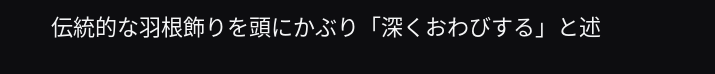伝統的な羽根飾りを頭にかぶり「深くおわびする」と述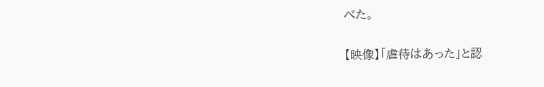べた。

【映像】「虐待はあった」と認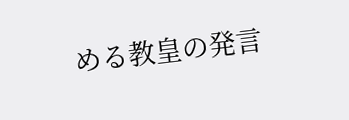める教皇の発言